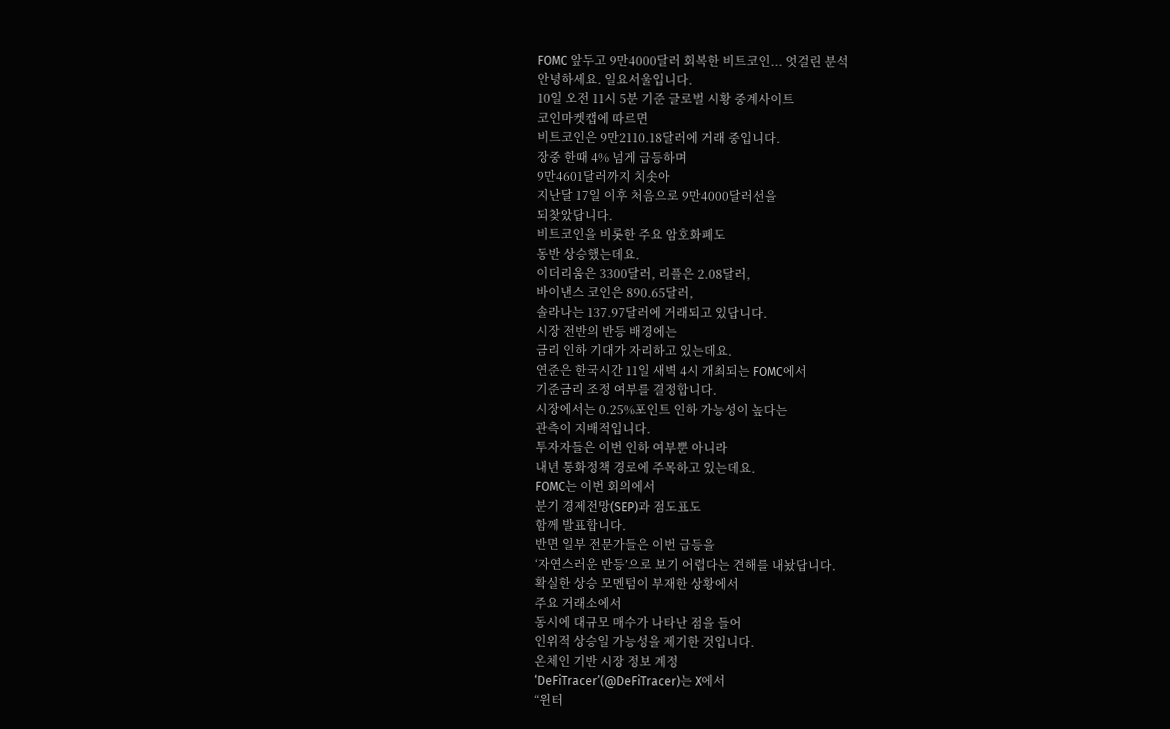FOMC 앞두고 9만4000달러 회복한 비트코인... 엇걸린 분석
안녕하세요. 일요서울입니다.
10일 오전 11시 5분 기준 글로벌 시황 중계사이트
코인마켓캡에 따르면
비트코인은 9만2110.18달러에 거래 중입니다.
장중 한때 4% 넘게 급등하며
9만4601달러까지 치솟아
지난달 17일 이후 처음으로 9만4000달러선을
되찾았답니다.
비트코인을 비롯한 주요 암호화폐도
동반 상승했는데요.
이더리움은 3300달러, 리플은 2.08달러,
바이낸스 코인은 890.65달러,
솔라나는 137.97달러에 거래되고 있답니다.
시장 전반의 반등 배경에는
금리 인하 기대가 자리하고 있는데요.
연준은 한국시간 11일 새벽 4시 개최되는 FOMC에서
기준금리 조정 여부를 결정합니다.
시장에서는 0.25%포인트 인하 가능성이 높다는
관측이 지배적입니다.
투자자들은 이번 인하 여부뿐 아니라
내년 통화정책 경로에 주목하고 있는데요.
FOMC는 이번 회의에서
분기 경제전망(SEP)과 점도표도
함께 발표합니다.
반면 일부 전문가들은 이번 급등을
‘자연스러운 반등’으로 보기 어렵다는 견해를 내놨답니다.
확실한 상승 모멘텀이 부재한 상황에서
주요 거래소에서
동시에 대규모 매수가 나타난 점을 들어
인위적 상승일 가능성을 제기한 것입니다.
온체인 기반 시장 정보 계정
‘DeFiTracer’(@DeFiTracer)는 X에서
“윈터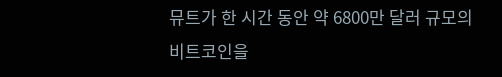뮤트가 한 시간 동안 약 6800만 달러 규모의
비트코인을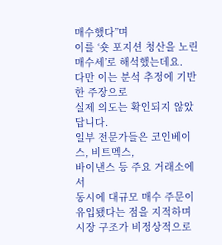매수했다”며
이를 ‘숏 포지션 청산을 노린 매수세’로 해석했는데요.
다만 이는 분석 추정에 기반한 주장으로
실제 의도는 확인되지 않았답니다.
일부 전문가들은 코인베이스, 비트멕스,
바이낸스 등 주요 거래소에서
동시에 대규모 매수 주문이 유입됐다는 점을 지적하며
시장 구조가 비정상적으로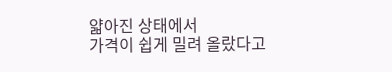얇아진 상태에서
가격이 쉽게 밀려 올랐다고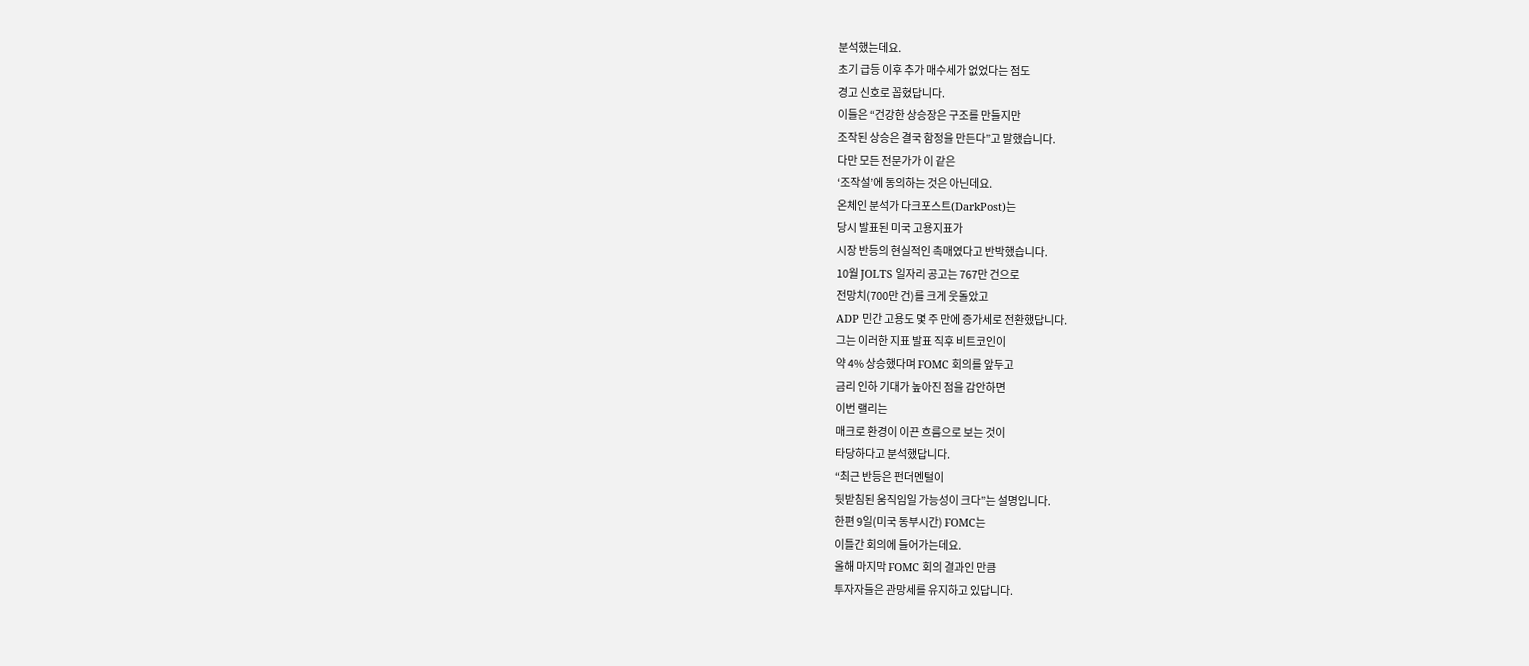분석했는데요.
초기 급등 이후 추가 매수세가 없었다는 점도
경고 신호로 꼽혔답니다.
이들은 “건강한 상승장은 구조를 만들지만
조작된 상승은 결국 함정을 만든다”고 말했습니다.
다만 모든 전문가가 이 같은
‘조작설’에 동의하는 것은 아닌데요.
온체인 분석가 다크포스트(DarkPost)는
당시 발표된 미국 고용지표가
시장 반등의 현실적인 촉매였다고 반박했습니다.
10월 JOLTS 일자리 공고는 767만 건으로
전망치(700만 건)를 크게 웃돌았고
ADP 민간 고용도 몇 주 만에 증가세로 전환했답니다.
그는 이러한 지표 발표 직후 비트코인이
약 4% 상승했다며 FOMC 회의를 앞두고
금리 인하 기대가 높아진 점을 감안하면
이번 랠리는
매크로 환경이 이끈 흐름으로 보는 것이
타당하다고 분석했답니다.
“최근 반등은 펀더멘털이
뒷받침된 움직임일 가능성이 크다”는 설명입니다.
한편 9일(미국 동부시간) FOMC는
이틀간 회의에 들어가는데요.
올해 마지막 FOMC 회의 결과인 만큼
투자자들은 관망세를 유지하고 있답니다.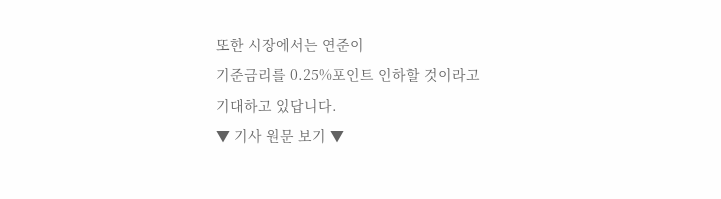또한 시장에서는 연준이
기준금리를 0.25%포인트 인하할 것이라고
기대하고 있답니다.
▼ 기사 원문 보기 ▼